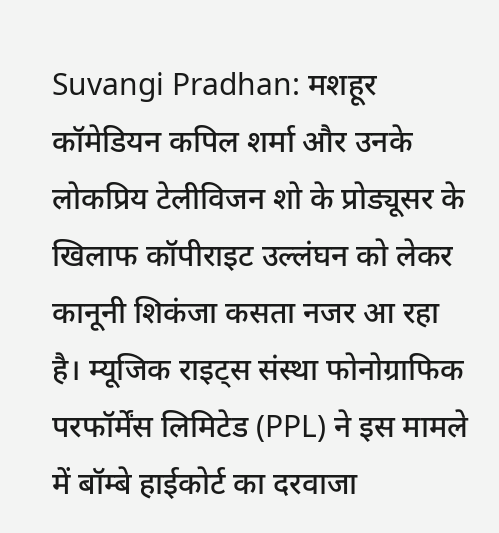Suvangi Pradhan: मशहूर कॉमेडियन कपिल शर्मा और उनके लोकप्रिय टेलीविजन शो के प्रोड्यूसर के खिलाफ कॉपीराइट उल्लंघन को लेकर कानूनी शिकंजा कसता नजर आ रहा है। म्यूजिक राइट्स संस्था फोनोग्राफिक परफॉर्मेंस लिमिटेड (PPL) ने इस मामले में बॉम्बे हाईकोर्ट का दरवाजा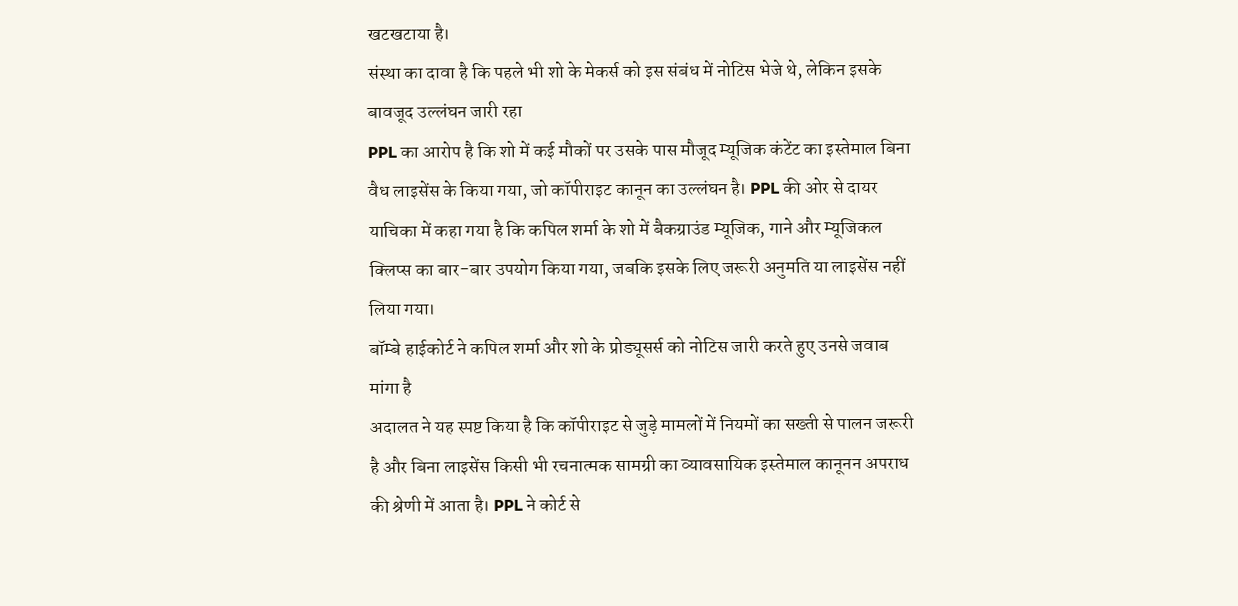खटखटाया है।
संस्था का दावा है कि पहले भी शो के मेकर्स को इस संबंध में नोटिस भेजे थे, लेकिन इसके बावजूद उल्लंघन जारी रहा
PPL का आरोप है कि शो में कई मौकों पर उसके पास मौजूद म्यूजिक कंटेंट का इस्तेमाल बिना वैध लाइसेंस के किया गया, जो कॉपीराइट कानून का उल्लंघन है। PPL की ओर से दायर याचिका में कहा गया है कि कपिल शर्मा के शो में बैकग्राउंड म्यूजिक, गाने और म्यूजिकल क्लिप्स का बार-बार उपयोग किया गया, जबकि इसके लिए जरूरी अनुमति या लाइसेंस नहीं लिया गया।
बॉम्बे हाईकोर्ट ने कपिल शर्मा और शो के प्रोड्यूसर्स को नोटिस जारी करते हुए उनसे जवाब मांगा है
अदालत ने यह स्पष्ट किया है कि कॉपीराइट से जुड़े मामलों में नियमों का सख्ती से पालन जरूरी है और बिना लाइसेंस किसी भी रचनात्मक सामग्री का व्यावसायिक इस्तेमाल कानूनन अपराध की श्रेणी में आता है। PPL ने कोर्ट से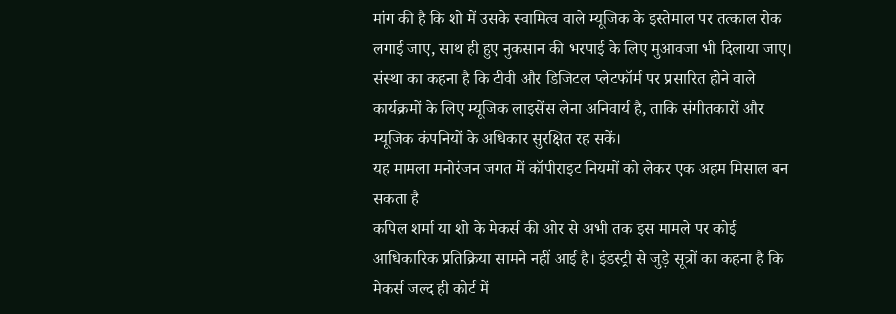मांग की है कि शो में उसके स्वामित्व वाले म्यूजिक के इस्तेमाल पर तत्काल रोक लगाई जाए, साथ ही हुए नुकसान की भरपाई के लिए मुआवजा भी दिलाया जाए। संस्था का कहना है कि टीवी और डिजिटल प्लेटफॉर्म पर प्रसारित होने वाले कार्यक्रमों के लिए म्यूजिक लाइसेंस लेना अनिवार्य है, ताकि संगीतकारों और म्यूजिक कंपनियों के अधिकार सुरक्षित रह सकें।
यह मामला मनोरंजन जगत में कॉपीराइट नियमों को लेकर एक अहम मिसाल बन सकता है
कपिल शर्मा या शो के मेकर्स की ओर से अभी तक इस मामले पर कोई आधिकारिक प्रतिक्रिया सामने नहीं आई है। इंडस्ट्री से जुड़े सूत्रों का कहना है कि मेकर्स जल्द ही कोर्ट में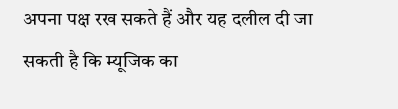अपना पक्ष रख सकते हैं और यह दलील दी जा सकती है कि म्यूजिक का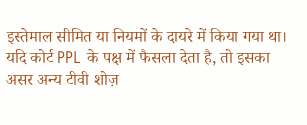इस्तेमाल सीमित या नियमों के दायरे में किया गया था। यदि कोर्ट PPL के पक्ष में फैसला देता है, तो इसका असर अन्य टीवी शोज़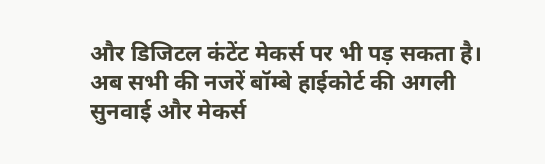और डिजिटल कंटेंट मेकर्स पर भी पड़ सकता है। अब सभी की नजरें बॉम्बे हाईकोर्ट की अगली सुनवाई और मेकर्स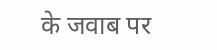के जवाब पर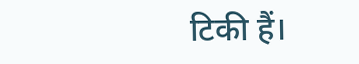टिकी हैं।